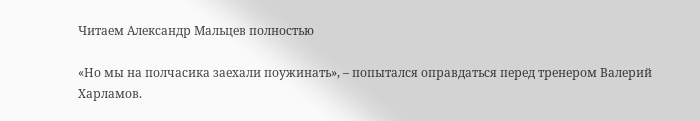Читаем Александр Мальцев полностью

«Но мы на полчасика заехали поужинать», – попытался оправдаться перед тренером Валерий Харламов.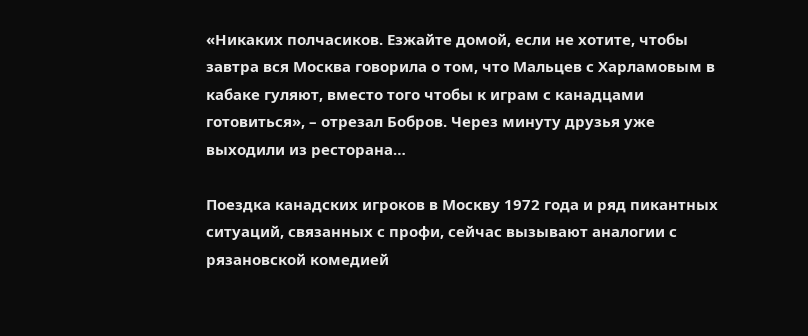«Никаких полчасиков. Езжайте домой, если не хотите, чтобы завтра вся Москва говорила о том, что Мальцев с Харламовым в кабаке гуляют, вместо того чтобы к играм с канадцами готовиться», – отрезал Бобров. Через минуту друзья уже выходили из ресторана…

Поездка канадских игроков в Москву 1972 года и ряд пикантных ситуаций, связанных с профи, сейчас вызывают аналогии с рязановской комедией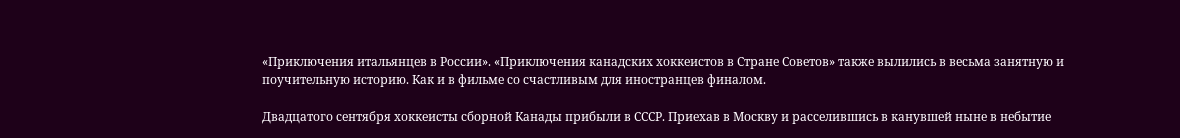«Приключения итальянцев в России». «Приключения канадских хоккеистов в Стране Советов» также вылились в весьма занятную и поучительную историю. Как и в фильме со счастливым для иностранцев финалом.

Двадцатого сентября хоккеисты сборной Канады прибыли в СССР. Приехав в Москву и расселившись в канувшей ныне в небытие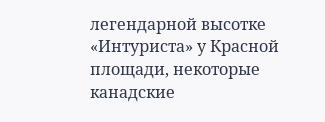легендарной высотке «Интуриста» у Красной площади, некоторые канадские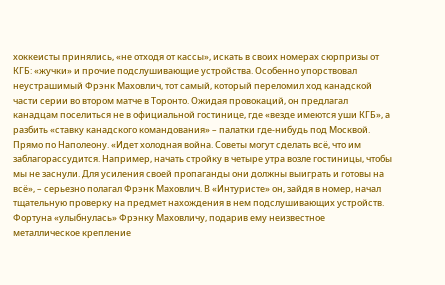хоккеисты принялись, «не отходя от кассы», искать в своих номерах сюрпризы от КГБ: «жучки» и прочие подслушивающие устройства. Особенно упорствовал неустрашимый Фрэнк Маховлич, тот самый, который переломил ход канадской части серии во втором матче в Торонто. Ожидая провокаций, он предлагал канадцам поселиться не в официальной гостинице, где «везде имеются уши КГБ», а разбить «ставку канадского командования» – палатки где-нибудь под Москвой. Прямо по Наполеону. «Идет холодная война. Советы могут сделать всё, что им заблагорассудится. Например, начать стройку в четыре утра возле гостиницы, чтобы мы не заснули. Для усиления своей пропаганды они должны выиграть и готовы на всё», – серьезно полагал Фрэнк Маховлич. В «Интуристе» он, зайдя в номер, начал тщательную проверку на предмет нахождения в нем подслушивающих устройств. Фортуна «улыбнулась» Фрэнку Маховличу, подарив ему неизвестное металлическое крепление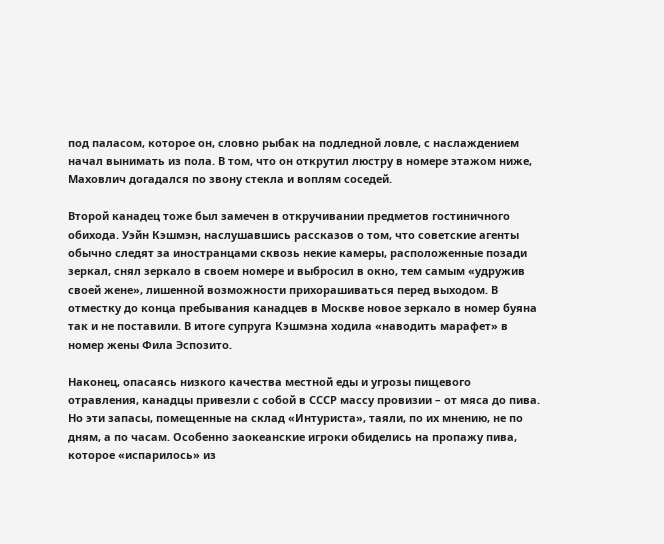под паласом, которое он, словно рыбак на подледной ловле, с наслаждением начал вынимать из пола. В том, что он открутил люстру в номере этажом ниже, Маховлич догадался по звону стекла и воплям соседей.

Второй канадец тоже был замечен в откручивании предметов гостиничного обихода. Уэйн Кэшмэн, наслушавшись рассказов о том, что советские агенты обычно следят за иностранцами сквозь некие камеры, расположенные позади зеркал, снял зеркало в своем номере и выбросил в окно, тем самым «удружив своей жене», лишенной возможности прихорашиваться перед выходом. В отместку до конца пребывания канадцев в Москве новое зеркало в номер буяна так и не поставили. В итоге супруга Кэшмэна ходила «наводить марафет» в номер жены Фила Эспозито.

Наконец, опасаясь низкого качества местной еды и угрозы пищевого отравления, канадцы привезли с собой в СССР массу провизии – от мяса до пива. Но эти запасы, помещенные на склад «Интуриста», таяли, по их мнению, не по дням, а по часам. Особенно заокеанские игроки обиделись на пропажу пива, которое «испарилось» из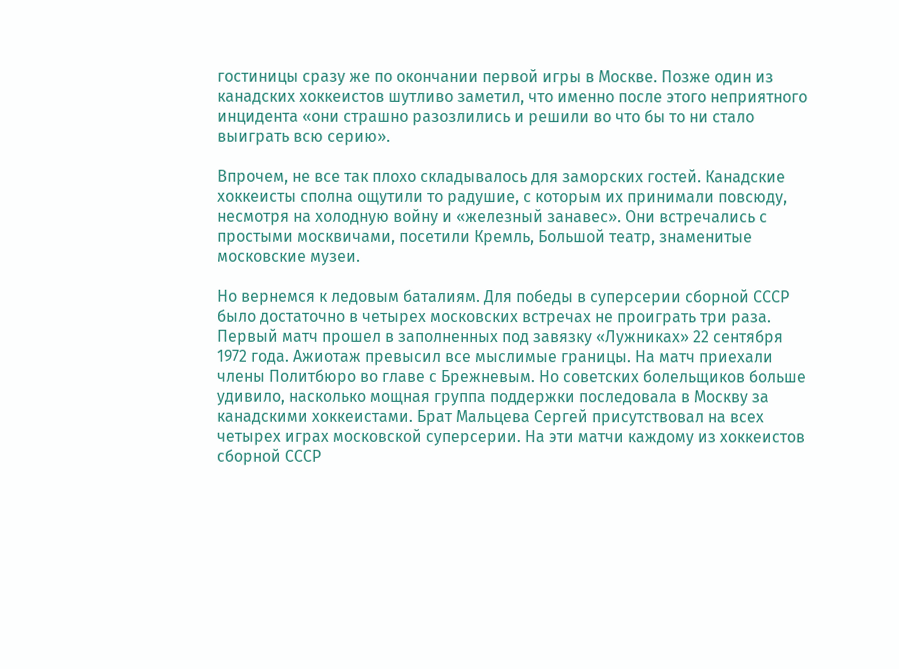гостиницы сразу же по окончании первой игры в Москве. Позже один из канадских хоккеистов шутливо заметил, что именно после этого неприятного инцидента «они страшно разозлились и решили во что бы то ни стало выиграть всю серию».

Впрочем, не все так плохо складывалось для заморских гостей. Канадские хоккеисты сполна ощутили то радушие, с которым их принимали повсюду, несмотря на холодную войну и «железный занавес». Они встречались с простыми москвичами, посетили Кремль, Большой театр, знаменитые московские музеи.

Но вернемся к ледовым баталиям. Для победы в суперсерии сборной СССР было достаточно в четырех московских встречах не проиграть три раза. Первый матч прошел в заполненных под завязку «Лужниках» 22 сентября 1972 года. Ажиотаж превысил все мыслимые границы. На матч приехали члены Политбюро во главе с Брежневым. Но советских болельщиков больше удивило, насколько мощная группа поддержки последовала в Москву за канадскими хоккеистами. Брат Мальцева Сергей присутствовал на всех четырех играх московской суперсерии. На эти матчи каждому из хоккеистов сборной СССР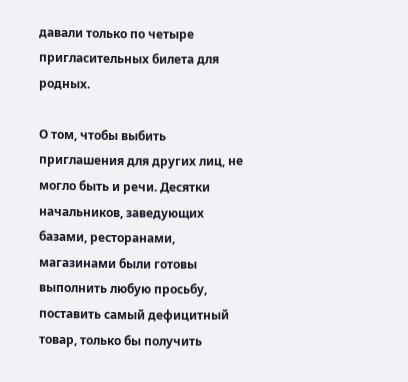давали только по четыре пригласительных билета для родных.

О том, чтобы выбить приглашения для других лиц, не могло быть и речи. Десятки начальников, заведующих базами, ресторанами, магазинами были готовы выполнить любую просьбу, поставить самый дефицитный товар, только бы получить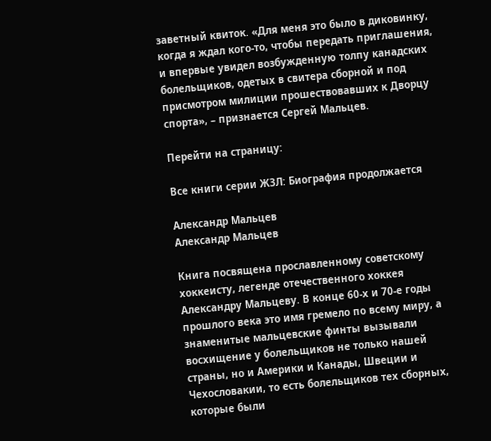заветный квиток. «Для меня это было в диковинку, когда я ждал кого-то, чтобы передать приглашения, и впервые увидел возбужденную толпу канадских болельщиков, одетых в свитера сборной и под присмотром милиции прошествовавших к Дворцу спорта», – признается Сергей Мальцев.

Перейти на страницу:

Все книги серии ЖЗЛ: Биография продолжается

Александр Мальцев
Александр Мальцев

Книга посвящена прославленному советскому хоккеисту, легенде отечественного хоккея Александру Мальцеву. В конце 60-х и 70-е годы прошлого века это имя гремело по всему миру, а знаменитые мальцевские финты вызывали восхищение у болельщиков не только нашей страны, но и Америки и Канады, Швеции и Чехословакии, то есть болельщиков тех сборных, которые были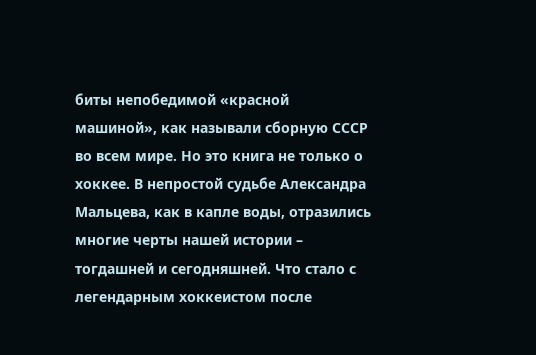биты непобедимой «красной машиной», как называли сборную СССР во всем мире. Но это книга не только о хоккее. В непростой судьбе Александра Мальцева, как в капле воды, отразились многие черты нашей истории – тогдашней и сегодняшней. Что стало с легендарным хоккеистом после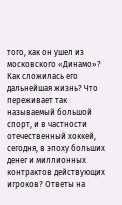того, как он ушел из московского «Динамо»? Как сложилась его дальнейшая жизнь? Что переживает так называемый большой спорт, и в частности отечественный хоккей, сегодня, в эпоху больших денег и миллионных контрактов действующих игроков? Ответы на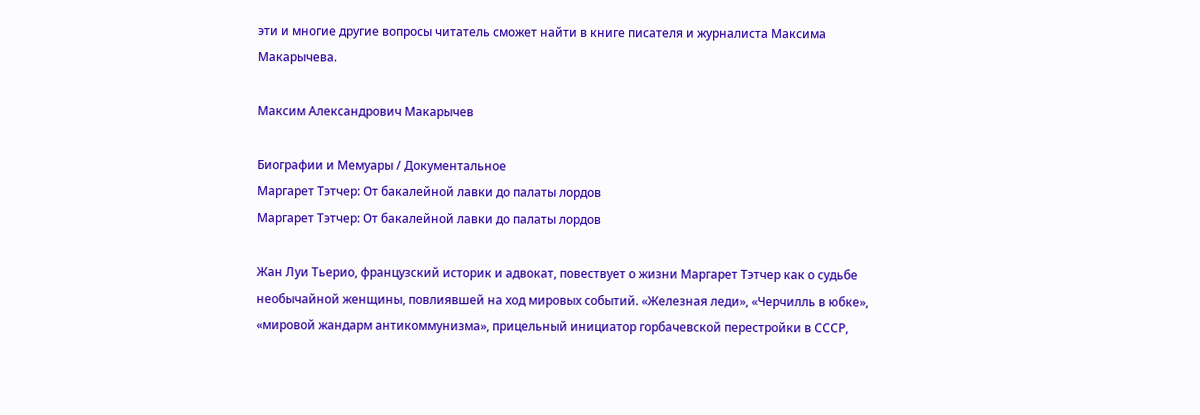эти и многие другие вопросы читатель сможет найти в книге писателя и журналиста Максима Макарычева.

Максим Александрович Макарычев

Биографии и Мемуары / Документальное
Маргарет Тэтчер: От бакалейной лавки до палаты лордов
Маргарет Тэтчер: От бакалейной лавки до палаты лордов

Жан Луи Тьерио, французский историк и адвокат, повествует о жизни Маргарет Тэтчер как о судьбе необычайной женщины, повлиявшей на ход мировых событий. «Железная леди», «Черчилль в юбке», «мировой жандарм антикоммунизма», прицельный инициатор горбачевской перестройки в СССР,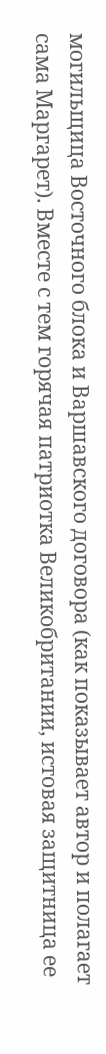могильщица Восточного блока и Варшавского договора (как показывает автор и полагает сама Маргарет). Вместе с тем горячая патриотка Великобритании, истовая защитница ее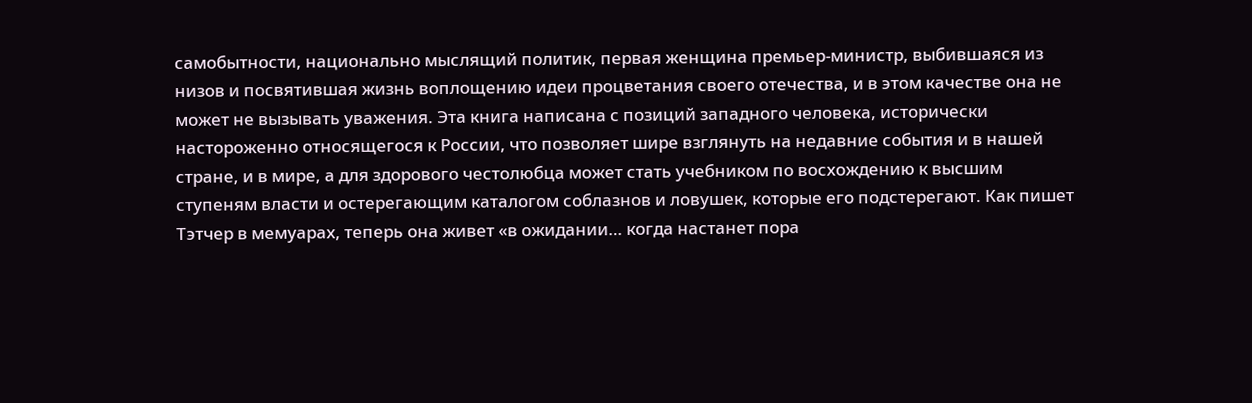самобытности, национально мыслящий политик, первая женщина премьер-министр, выбившаяся из низов и посвятившая жизнь воплощению идеи процветания своего отечества, и в этом качестве она не может не вызывать уважения. Эта книга написана с позиций западного человека, исторически настороженно относящегося к России, что позволяет шире взглянуть на недавние события и в нашей стране, и в мире, а для здорового честолюбца может стать учебником по восхождению к высшим ступеням власти и остерегающим каталогом соблазнов и ловушек, которые его подстерегают. Как пишет Тэтчер в мемуарах, теперь она живет «в ожидании… когда настанет пора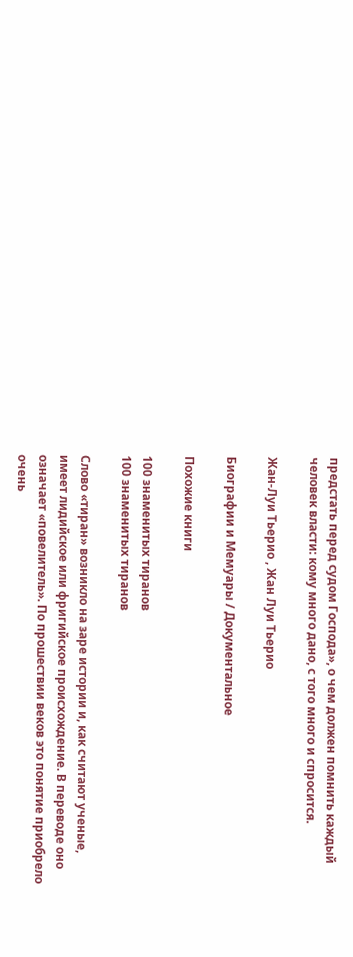предстать перед судом Господа», о чем должен помнить каждый человек власти: кому много дано, с того много и спросится.

Жан-Луи Тьерио , Жан Луи Тьерио

Биографии и Мемуары / Документальное

Похожие книги

100 знаменитых тиранов
100 знаменитых тиранов

Слово «тиран» возникло на заре истории и, как считают ученые, имеет лидийское или фригийское происхождение. В переводе оно означает «повелитель». По прошествии веков это понятие приобрело очень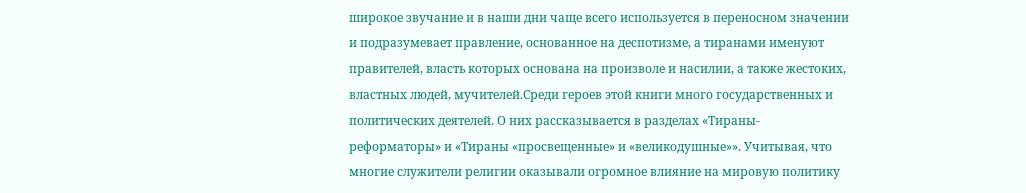широкое звучание и в наши дни чаще всего используется в переносном значении и подразумевает правление, основанное на деспотизме, а тиранами именуют правителей, власть которых основана на произволе и насилии, а также жестоких, властных людей, мучителей.Среди героев этой книги много государственных и политических деятелей. О них рассказывается в разделах «Тираны-реформаторы» и «Тираны «просвещенные» и «великодушные»». Учитывая, что многие служители религии оказывали огромное влияние на мировую политику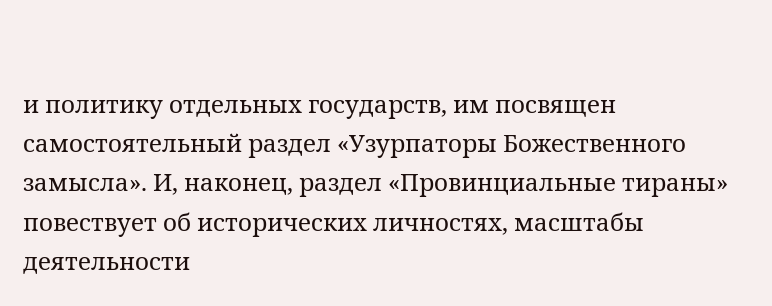и политику отдельных государств, им посвящен самостоятельный раздел «Узурпаторы Божественного замысла». И, наконец, раздел «Провинциальные тираны» повествует об исторических личностях, масштабы деятельности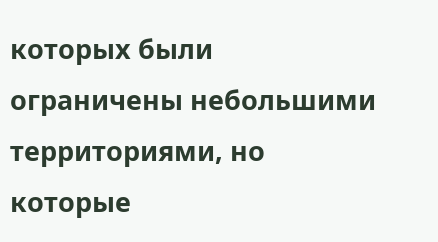которых были ограничены небольшими территориями, но которые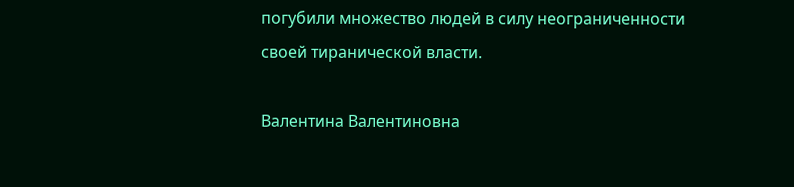погубили множество людей в силу неограниченности своей тиранической власти.

Валентина Валентиновна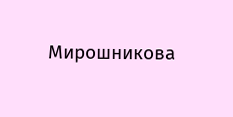Мирошникова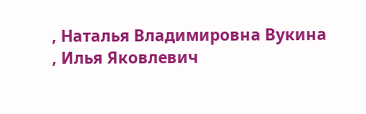, Наталья Владимировна Вукина , Илья Яковлевич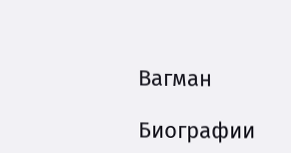Вагман

Биографии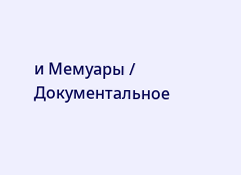и Мемуары / Документальное